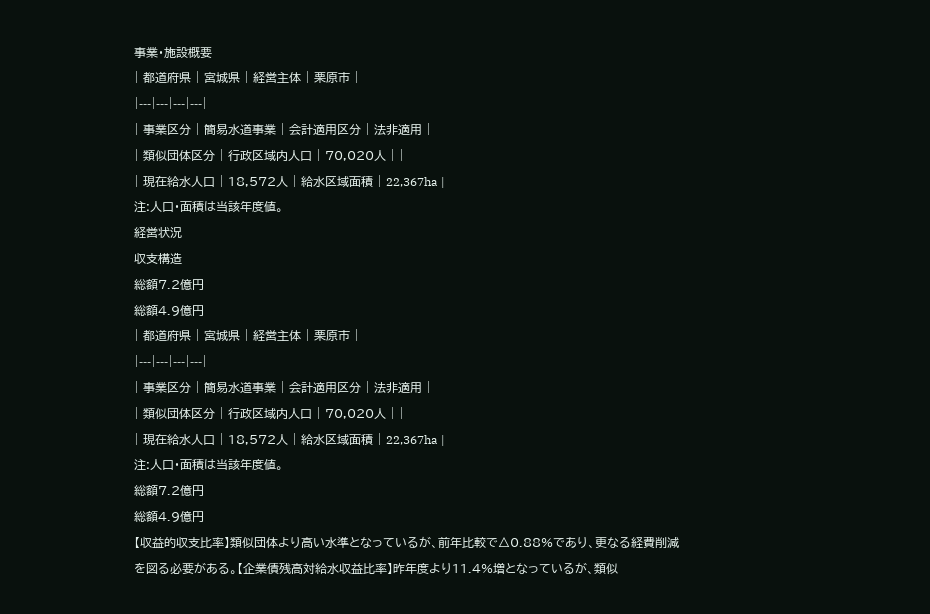事業・施設概要
| 都道府県 | 宮城県 | 経営主体 | 栗原市 |
|---|---|---|---|
| 事業区分 | 簡易水道事業 | 会計適用区分 | 法非適用 |
| 類似団体区分 | 行政区域内人口 | 70,020人 | |
| 現在給水人口 | 18,572人 | 給水区域面積 | 22,367ha |
注:人口・面積は当該年度値。
経営状況
収支構造
総額7.2億円
総額4.9億円
| 都道府県 | 宮城県 | 経営主体 | 栗原市 |
|---|---|---|---|
| 事業区分 | 簡易水道事業 | 会計適用区分 | 法非適用 |
| 類似団体区分 | 行政区域内人口 | 70,020人 | |
| 現在給水人口 | 18,572人 | 給水区域面積 | 22,367ha |
注:人口・面積は当該年度値。
総額7.2億円
総額4.9億円
【収益的収支比率】類似団体より高い水準となっているが、前年比較で△0.88%であり、更なる経費削減を図る必要がある。【企業債残高対給水収益比率】昨年度より11.4%増となっているが、類似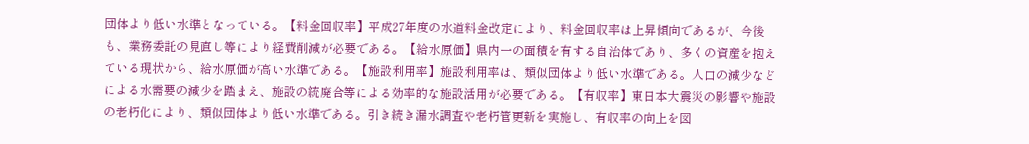団体より低い水準となっている。【料金回収率】平成27年度の水道料金改定により、料金回収率は上昇傾向であるが、今後も、業務委託の見直し等により経費削減が必要である。【給水原価】県内一の面積を有する自治体であり、多くの資産を抱えている現状から、給水原価が高い水準である。【施設利用率】施設利用率は、類似団体より低い水準である。人口の減少などによる水需要の減少を踏まえ、施設の統廃合等による効率的な施設活用が必要である。【有収率】東日本大震災の影響や施設の老朽化により、類似団体より低い水準である。引き続き漏水調査や老朽管更新を実施し、有収率の向上を図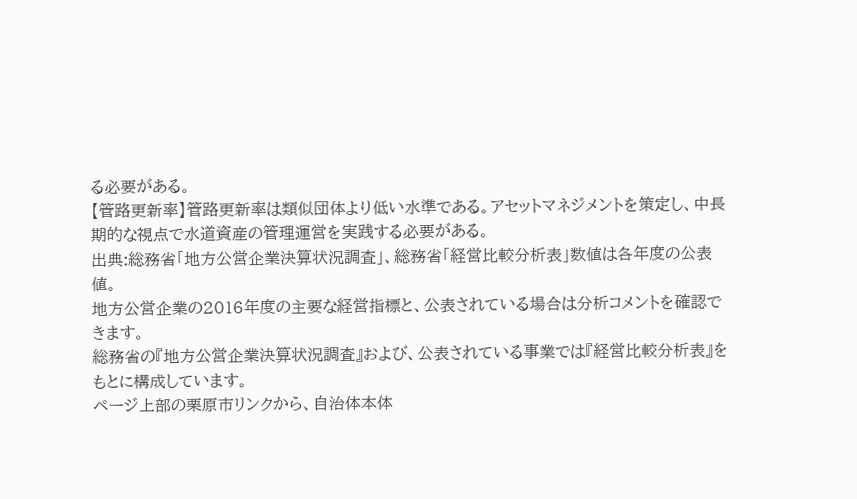る必要がある。
【管路更新率】管路更新率は類似団体より低い水準である。アセットマネジメントを策定し、中長期的な視点で水道資産の管理運営を実践する必要がある。
出典:総務省「地方公営企業決算状況調査」、総務省「経営比較分析表」数値は各年度の公表値。
地方公営企業の2016年度の主要な経営指標と、公表されている場合は分析コメントを確認できます。
総務省の『地方公営企業決算状況調査』および、公表されている事業では『経営比較分析表』をもとに構成しています。
ページ上部の栗原市リンクから、自治体本体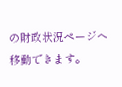の財政状況ページへ移動できます。